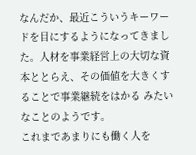なんだか、最近こういうキーワードを目にするようになってきました。人材を事業経営上の大切な資本ととらえ、その価値を大きくすることで事業継続をはかる みたいなことのようです。
これまであまりにも働く人を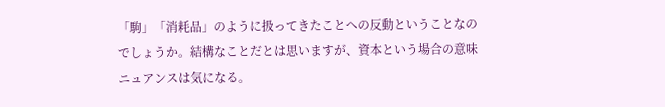「駒」「消耗品」のように扱ってきたことへの反動ということなのでしょうか。結構なことだとは思いますが、資本という場合の意味ニュアンスは気になる。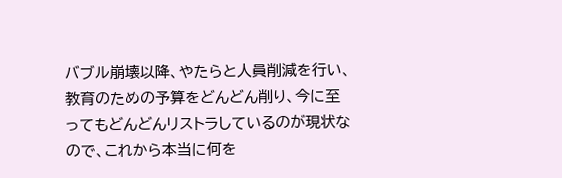バブル崩壊以降、やたらと人員削減を行い、教育のための予算をどんどん削り、今に至ってもどんどんリストラしているのが現状なので、これから本当に何を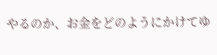やるのか、お金をどのようにかけてゆ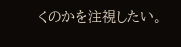くのかを注視したい。